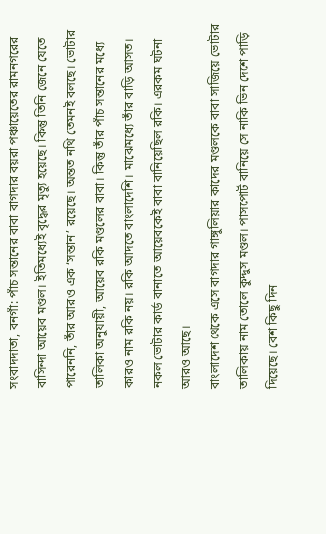সংবাদদাতা, বনগাঁ: পাঁচ সন্তানের বাবা বাগদার বয়রা পঞ্চায়েতের রামনগরের বাসিন্দা আয়েব মণ্ডল। ইতিমধ্যেই বৃদ্ধের মৃত্যু হয়েছে। কিন্তু তিনি জেনে যেতে পারেননি, তাঁর আরও এক ‘সন্তান’ রয়েছে। অন্তত নথি তেমনই বলছে। ভোটার তালিকা অনুযায়ী, আয়েব রকি মণ্ডলের বাবা। কিন্তু তাঁর পাঁচ সন্তানের মধ্যে কারও নাম রকি নয়। রকি আদতে বাংলাদেশি। মাঝেমধ্যে তাঁর বাড়ি আসত। নকল ভোটার কার্ড বানাতে আয়েবকেই বাবা বানিয়েছিল রকি। এরকম ঘটনা আরও আছে।
বাংলাদেশ থেকে এসে বাগদার গাঙ্গুলিয়ার কাদের মণ্ডলকে বাবা সাজিয়ে ভোটার তালিকায় নাম তোলে কুদ্দুস মণ্ডল। পাসপোর্ট বানিয়ে সে নাকি ভিন দেশে পাড়ি দিয়েছে। বেশ কিছু দিন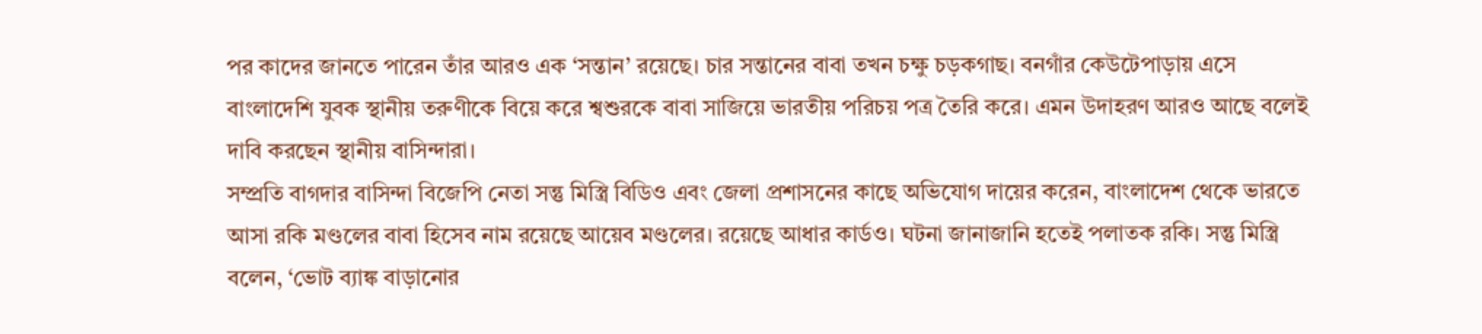পর কাদের জানতে পারেন তাঁর আরও এক ‘সন্তান’ রয়েছে। চার সন্তানের বাবা তখন চক্ষু চড়কগাছ। বনগাঁর কেউটেপাড়ায় এসে বাংলাদেশি যুবক স্থানীয় তরুণীকে বিয়ে করে শ্বশুরকে বাবা সাজিয়ে ভারতীয় পরিচয় পত্র তৈরি করে। এমন উদাহরণ আরও আছে বলেই দাবি করছেন স্থানীয় বাসিন্দারা।
সম্প্রতি বাগদার বাসিন্দা বিজেপি নেতা সন্তু মিস্ত্রি বিডিও এবং জেলা প্রশাসনের কাছে অভিযোগ দায়ের করেন, বাংলাদেশ থেকে ভারতে আসা রকি মণ্ডলের বাবা হিসেব নাম রয়েছে আয়েব মণ্ডলের। রয়েছে আধার কার্ডও। ঘটনা জানাজানি হতেই পলাতক রকি। সন্তু মিস্ত্রি বলেন, ‘ভোট ব্যাঙ্ক বাড়ানোর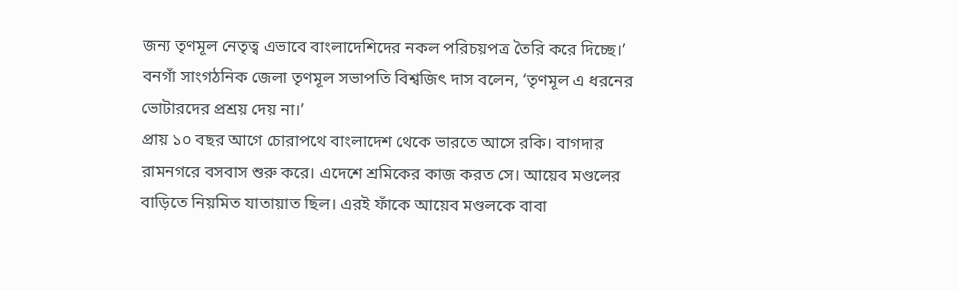জন্য তৃণমূল নেতৃত্ব এভাবে বাংলাদেশিদের নকল পরিচয়পত্র তৈরি করে দিচ্ছে।’ বনগাঁ সাংগঠনিক জেলা তৃণমূল সভাপতি বিশ্বজিৎ দাস বলেন, ‘তৃণমূল এ ধরনের ভোটারদের প্রশ্রয় দেয় না।’
প্রায় ১০ বছর আগে চোরাপথে বাংলাদেশ থেকে ভারতে আসে রকি। বাগদার রামনগরে বসবাস শুরু করে। এদেশে শ্রমিকের কাজ করত সে। আয়েব মণ্ডলের বাড়িতে নিয়মিত যাতায়াত ছিল। এরই ফাঁকে আয়েব মণ্ডলকে বাবা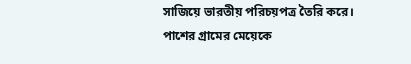সাজিয়ে ভারতীয় পরিচয়পত্র তৈরি করে। পাশের গ্রামের মেয়েকে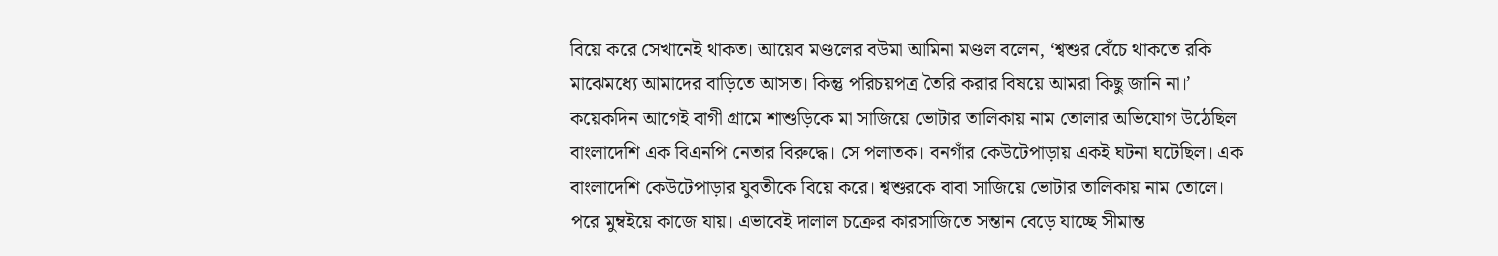বিয়ে করে সেখানেই থাকত। আয়েব মণ্ডলের বউমা আমিনা মণ্ডল বলেন, ‘শ্বশুর বেঁচে থাকতে রকি মাঝেমধ্যে আমাদের বাড়িতে আসত। কিন্তু পরিচয়পত্র তৈরি করার বিষয়ে আমরা কিছু জানি না।’
কয়েকদিন আগেই বাগী গ্রামে শাশুড়িকে মা সাজিয়ে ভোটার তালিকায় নাম তোলার অভিযোগ উঠেছিল বাংলাদেশি এক বিএনপি নেতার বিরুদ্ধে। সে পলাতক। বনগাঁর কেউটেপাড়ায় একই ঘটনা ঘটেছিল। এক বাংলাদেশি কেউটেপাড়ার যুবতীকে বিয়ে করে। শ্বশুরকে বাবা সাজিয়ে ভোটার তালিকায় নাম তোলে। পরে মুম্বইয়ে কাজে যায়। এভাবেই দালাল চক্রের কারসাজিতে সন্তান বেড়ে যাচ্ছে সীমান্ত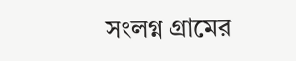সংলগ্ন গ্রামের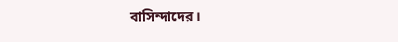বাসিন্দাদের।